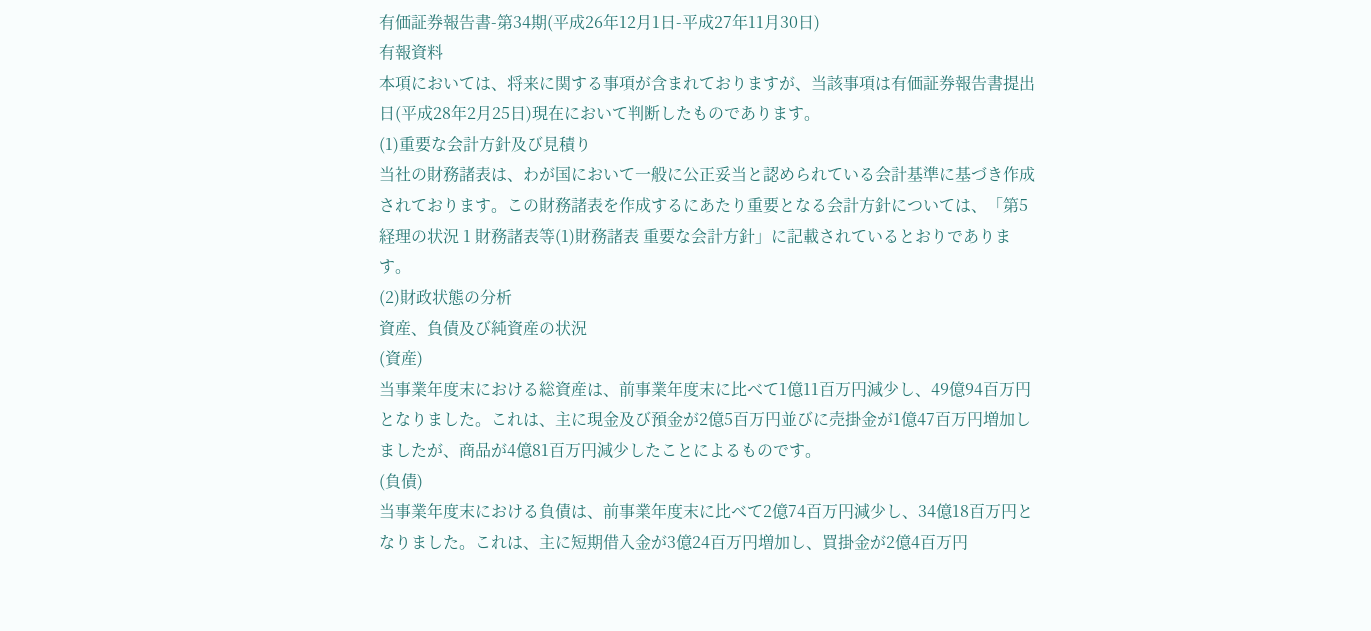有価証券報告書-第34期(平成26年12月1日-平成27年11月30日)
有報資料
本項においては、将来に関する事項が含まれておりますが、当該事項は有価証券報告書提出日(平成28年2月25日)現在において判断したものであります。
(1)重要な会計方針及び見積り
当社の財務諸表は、わが国において一般に公正妥当と認められている会計基準に基づき作成されております。この財務諸表を作成するにあたり重要となる会計方針については、「第5 経理の状況 1 財務諸表等(1)財務諸表 重要な会計方針」に記載されているとおりであります。
(2)財政状態の分析
資産、負債及び純資産の状況
(資産)
当事業年度末における総資産は、前事業年度末に比べて1億11百万円減少し、49億94百万円となりました。これは、主に現金及び預金が2億5百万円並びに売掛金が1億47百万円増加しましたが、商品が4億81百万円減少したことによるものです。
(負債)
当事業年度末における負債は、前事業年度末に比べて2億74百万円減少し、34億18百万円となりました。これは、主に短期借入金が3億24百万円増加し、買掛金が2億4百万円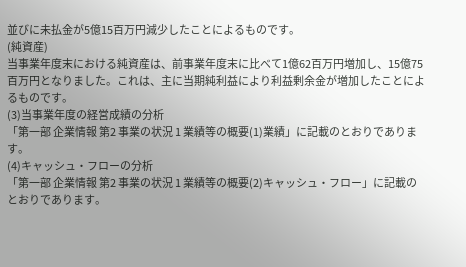並びに未払金が5億15百万円減少したことによるものです。
(純資産)
当事業年度末における純資産は、前事業年度末に比べて1億62百万円増加し、15億75百万円となりました。これは、主に当期純利益により利益剰余金が増加したことによるものです。
(3)当事業年度の経営成績の分析
「第一部 企業情報 第2 事業の状況 1 業績等の概要(1)業績」に記載のとおりであります。
(4)キャッシュ・フローの分析
「第一部 企業情報 第2 事業の状況 1 業績等の概要(2)キャッシュ・フロー」に記載のとおりであります。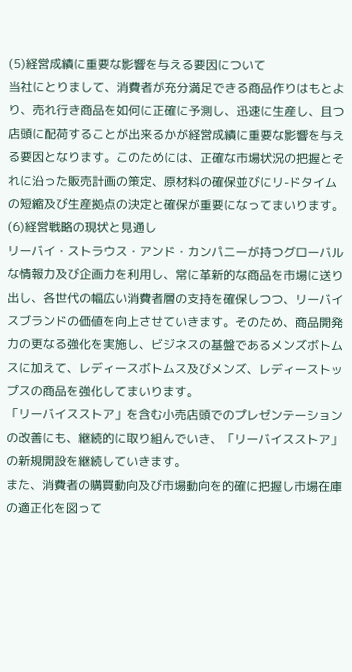(5)経営成績に重要な影響を与える要因について
当社にとりまして、消費者が充分満足できる商品作りはもとより、売れ行き商品を如何に正確に予測し、迅速に生産し、且つ店頭に配荷することが出来るかが経営成績に重要な影響を与える要因となります。このためには、正確な市場状況の把握とそれに沿った販売計画の策定、原材料の確保並びにリ-ドタイムの短縮及び生産拠点の決定と確保が重要になってまいります。
(6)経営戦略の現状と見通し
リーバイ・ストラウス・アンド・カンパニーが持つグローバルな情報力及び企画力を利用し、常に革新的な商品を市場に送り出し、各世代の幅広い消費者層の支持を確保しつつ、リーバイスブランドの価値を向上させていきます。そのため、商品開発力の更なる強化を実施し、ビジネスの基盤であるメンズボトムスに加えて、レディースボトムス及びメンズ、レディーストップスの商品を強化してまいります。
「リーバイスストア」を含む小売店頭でのプレゼンテーションの改善にも、継続的に取り組んでいき、「リーバイスストア」の新規開設を継続していきます。
また、消費者の購買動向及び市場動向を的確に把握し市場在庫の適正化を図って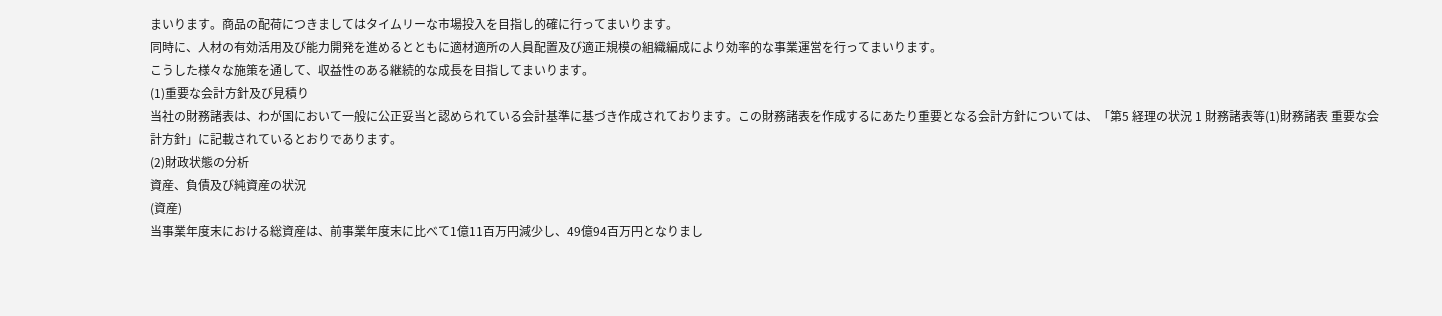まいります。商品の配荷につきましてはタイムリーな市場投入を目指し的確に行ってまいります。
同時に、人材の有効活用及び能力開発を進めるとともに適材適所の人員配置及び適正規模の組織編成により効率的な事業運営を行ってまいります。
こうした様々な施策を通して、収益性のある継続的な成長を目指してまいります。
(1)重要な会計方針及び見積り
当社の財務諸表は、わが国において一般に公正妥当と認められている会計基準に基づき作成されております。この財務諸表を作成するにあたり重要となる会計方針については、「第5 経理の状況 1 財務諸表等(1)財務諸表 重要な会計方針」に記載されているとおりであります。
(2)財政状態の分析
資産、負債及び純資産の状況
(資産)
当事業年度末における総資産は、前事業年度末に比べて1億11百万円減少し、49億94百万円となりまし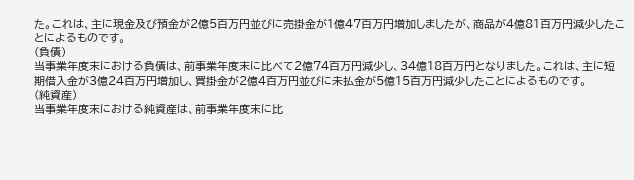た。これは、主に現金及び預金が2億5百万円並びに売掛金が1億47百万円増加しましたが、商品が4億81百万円減少したことによるものです。
(負債)
当事業年度末における負債は、前事業年度末に比べて2億74百万円減少し、34億18百万円となりました。これは、主に短期借入金が3億24百万円増加し、買掛金が2億4百万円並びに未払金が5億15百万円減少したことによるものです。
(純資産)
当事業年度末における純資産は、前事業年度末に比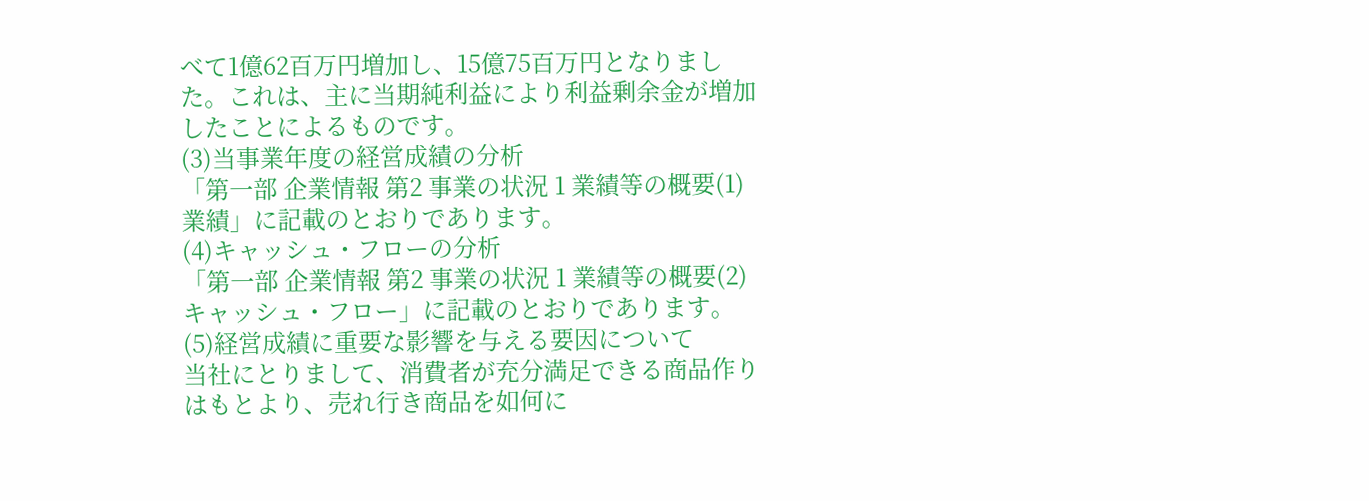べて1億62百万円増加し、15億75百万円となりました。これは、主に当期純利益により利益剰余金が増加したことによるものです。
(3)当事業年度の経営成績の分析
「第一部 企業情報 第2 事業の状況 1 業績等の概要(1)業績」に記載のとおりであります。
(4)キャッシュ・フローの分析
「第一部 企業情報 第2 事業の状況 1 業績等の概要(2)キャッシュ・フロー」に記載のとおりであります。
(5)経営成績に重要な影響を与える要因について
当社にとりまして、消費者が充分満足できる商品作りはもとより、売れ行き商品を如何に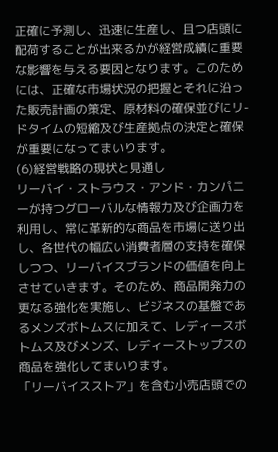正確に予測し、迅速に生産し、且つ店頭に配荷することが出来るかが経営成績に重要な影響を与える要因となります。このためには、正確な市場状況の把握とそれに沿った販売計画の策定、原材料の確保並びにリ-ドタイムの短縮及び生産拠点の決定と確保が重要になってまいります。
(6)経営戦略の現状と見通し
リーバイ・ストラウス・アンド・カンパニーが持つグローバルな情報力及び企画力を利用し、常に革新的な商品を市場に送り出し、各世代の幅広い消費者層の支持を確保しつつ、リーバイスブランドの価値を向上させていきます。そのため、商品開発力の更なる強化を実施し、ビジネスの基盤であるメンズボトムスに加えて、レディースボトムス及びメンズ、レディーストップスの商品を強化してまいります。
「リーバイスストア」を含む小売店頭での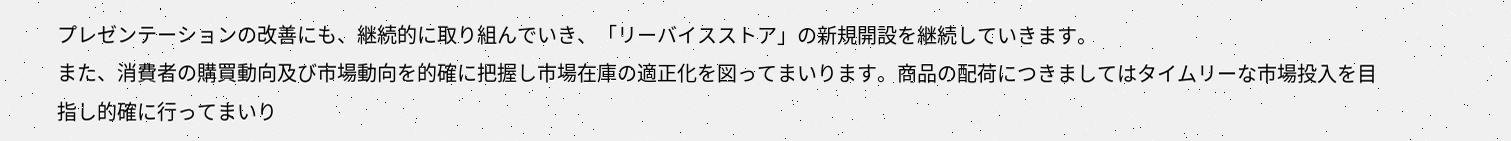プレゼンテーションの改善にも、継続的に取り組んでいき、「リーバイスストア」の新規開設を継続していきます。
また、消費者の購買動向及び市場動向を的確に把握し市場在庫の適正化を図ってまいります。商品の配荷につきましてはタイムリーな市場投入を目指し的確に行ってまいり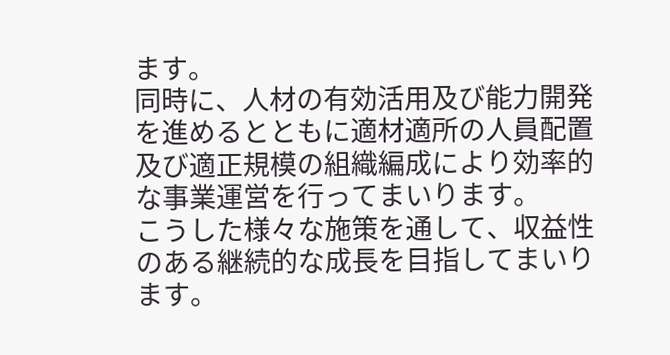ます。
同時に、人材の有効活用及び能力開発を進めるとともに適材適所の人員配置及び適正規模の組織編成により効率的な事業運営を行ってまいります。
こうした様々な施策を通して、収益性のある継続的な成長を目指してまいります。